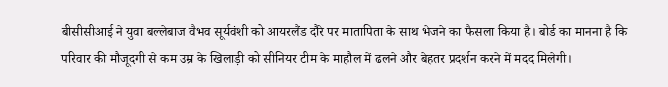बीसीसीआई ने युवा बल्लेबाज वैभव सूर्यवंशी को आयरलैंड दौरे पर मातापिता के साथ भेजने का फैसला किया है। बोर्ड का मानना है कि परिवार की मौजूदगी से कम उम्र के खिलाड़ी को सीनियर टीम के माहौल में ढलने और बेहतर प्रदर्शन करने में मदद मिलेगी।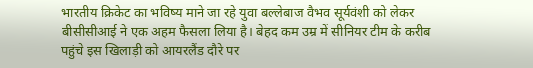भारतीय क्रिकेट का भविष्य माने जा रहे युवा बल्लेबाज वैभव सूर्यवंशी को लेकर बीसीसीआई ने एक अहम फैसला लिया है। बेहद कम उम्र में सीनियर टीम के करीब पहुंचे इस खिलाड़ी को आयरलैंड दौरे पर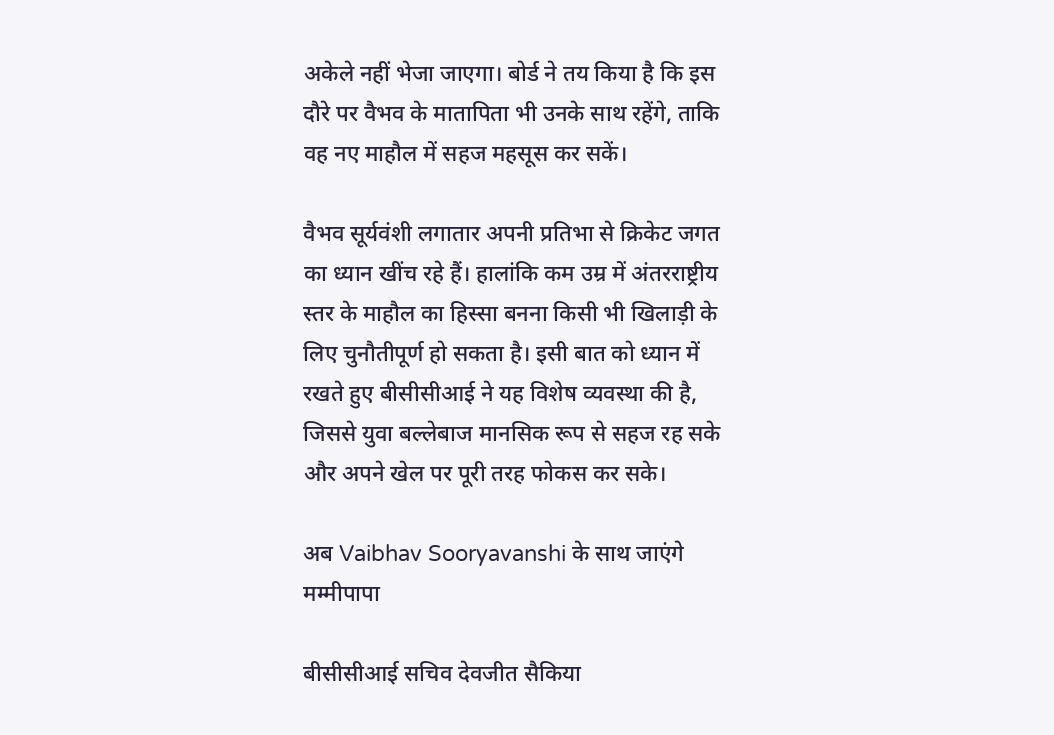अकेले नहीं भेजा जाएगा। बोर्ड ने तय किया है कि इस दौरे पर वैभव के मातापिता भी उनके साथ रहेंगे, ताकि वह नए माहौल में सहज महसूस कर सकें।

वैभव सूर्यवंशी लगातार अपनी प्रतिभा से क्रिकेट जगत का ध्यान खींच रहे हैं। हालांकि कम उम्र में अंतरराष्ट्रीय स्तर के माहौल का हिस्सा बनना किसी भी खिलाड़ी के लिए चुनौतीपूर्ण हो सकता है। इसी बात को ध्यान में रखते हुए बीसीसीआई ने यह विशेष व्यवस्था की है, जिससे युवा बल्लेबाज मानसिक रूप से सहज रह सके और अपने खेल पर पूरी तरह फोकस कर सके।

अब Vaibhav Sooryavanshi के साथ जाएंगे मम्मीपापा

बीसीसीआई सचिव देवजीत सैकिया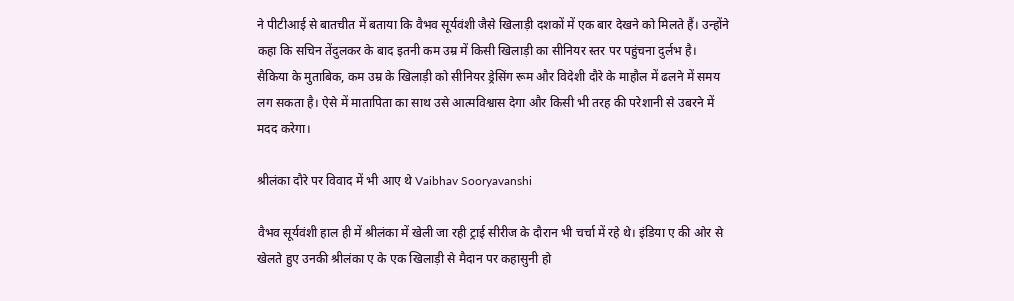ने पीटीआई से बातचीत में बताया कि वैभव सूर्यवंशी जैसे खिलाड़ी दशकों में एक बार देखने को मिलते हैं। उन्होंने कहा कि सचिन तेंदुलकर के बाद इतनी कम उम्र में किसी खिलाड़ी का सीनियर स्तर पर पहुंचना दुर्लभ है। सैकिया के मुताबिक, कम उम्र के खिलाड़ी को सीनियर ड्रेसिंग रूम और विदेशी दौरे के माहौल में ढलने में समय लग सकता है। ऐसे में मातापिता का साथ उसे आत्मविश्वास देगा और किसी भी तरह की परेशानी से उबरने में मदद करेगा।

श्रीलंका दौरे पर विवाद में भी आए थे Vaibhav Sooryavanshi

वैभव सूर्यवंशी हाल ही में श्रीलंका में खेली जा रही ट्राई सीरीज के दौरान भी चर्चा में रहे थे। इंडिया ए की ओर से खेलते हुए उनकी श्रीलंका ए के एक खिलाड़ी से मैदान पर कहासुनी हो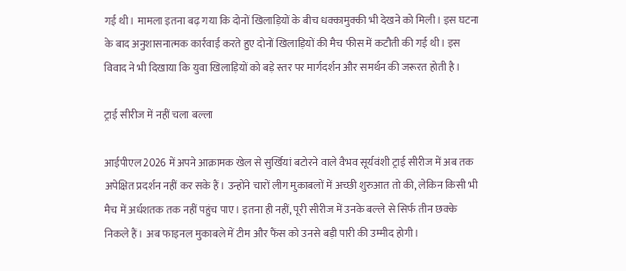गई थी। मामला इतना बढ़ गया कि दोनों खिलाड़ियों के बीच धक्कामुक्की भी देखने को मिली। इस घटना के बाद अनुशासनात्मक कार्रवाई करते हुए दोनों खिलाड़ियों की मैच फीस में कटौती की गई थी। इस विवाद ने भी दिखाया कि युवा खिलाड़ियों को बड़े स्तर पर मार्गदर्शन और समर्थन की जरूरत होती है।

ट्राई सीरीज में नहीं चला बल्ला

आईपीएल 2026 में अपने आक्रामक खेल से सुर्खियां बटोरने वाले वैभव सूर्यवंशी ट्राई सीरीज में अब तक अपेक्षित प्रदर्शन नहीं कर सके हैं। उन्होंने चारों लीग मुकाबलों में अच्छी शुरुआत तो की, लेकिन किसी भी मैच में अर्धशतक तक नहीं पहुंच पाए। इतना ही नहीं, पूरी सीरीज में उनके बल्ले से सिर्फ तीन छक्के निकले हैं। अब फाइनल मुकाबले में टीम और फैंस को उनसे बड़ी पारी की उम्मीद होगी।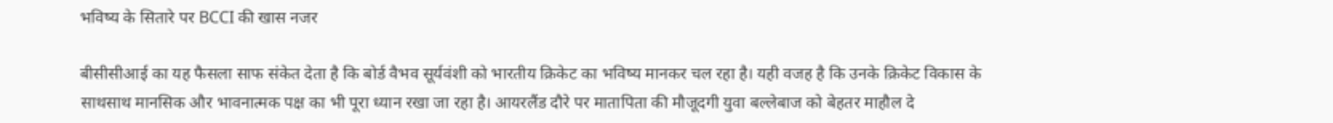भविष्य के सितारे पर BCCI की खास नजर

बीसीसीआई का यह फैसला साफ संकेत देता है कि बोर्ड वैभव सूर्यवंशी को भारतीय क्रिकेट का भविष्य मानकर चल रहा है। यही वजह है कि उनके क्रिकेट विकास के साथसाथ मानसिक और भावनात्मक पक्ष का भी पूरा ध्यान रखा जा रहा है। आयरलैंड दौरे पर मातापिता की मौजूदगी युवा बल्लेबाज को बेहतर माहौल दे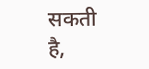सकती है,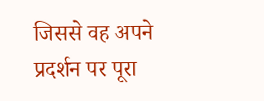जिससे वह अपने प्रदर्शन पर पूरा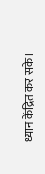ध्यान केंद्रित कर सके।